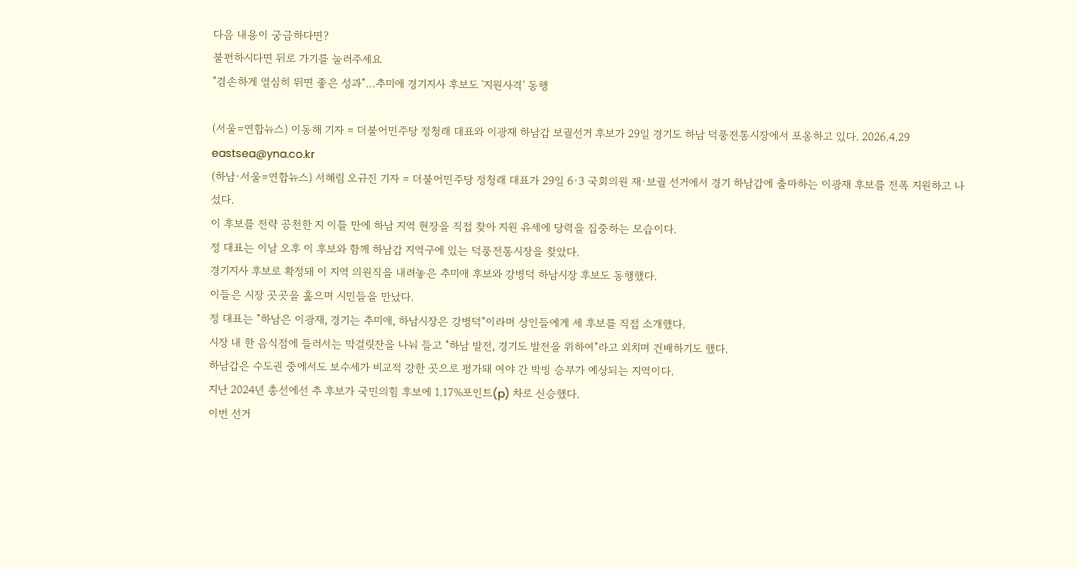다음 내용이 궁금하다면?
불편하시다면 뒤로 가기를 눌러주세요
"겸손하게 열심히 뛰면 좋은 성과"…추미애 경기지사 후보도 '지원사격' 동행

(서울=연합뉴스) 이동해 기자 = 더불어민주당 정청래 대표와 이광재 하남갑 보궐선거 후보가 29일 경기도 하남 덕풍전통시장에서 포옹하고 있다. 2026.4.29 eastsea@yna.co.kr
(하남·서울=연합뉴스) 서혜림 오규진 기자 = 더불어민주당 정청래 대표가 29일 6·3 국회의원 재·보궐 선거에서 경기 하남갑에 출마하는 이광재 후보를 전폭 지원하고 나섰다.
이 후보를 전략 공천한 지 이틀 만에 하남 지역 현장을 직접 찾아 지원 유세에 당력을 집중하는 모습이다.
정 대표는 이날 오후 이 후보와 함께 하남갑 지역구에 있는 덕풍전통시장을 찾았다.
경기지사 후보로 확정돼 이 지역 의원직을 내려놓은 추미애 후보와 강병덕 하남시장 후보도 동행했다.
이들은 시장 곳곳을 훑으며 시민들을 만났다.
정 대표는 "하남은 이광재, 경기는 추미애, 하남시장은 강병덕"이라며 상인들에게 세 후보를 직접 소개했다.
시장 내 한 음식점에 들러서는 막걸릿잔을 나눠 들고 "하남 발전, 경기도 발전을 위하여"라고 외치며 건배하기도 했다.
하남갑은 수도권 중에서도 보수세가 비교적 강한 곳으로 평가돼 여야 간 박빙 승부가 예상되는 지역이다.
지난 2024년 총선에선 추 후보가 국민의힘 후보에 1.17%포인트(p) 차로 신승했다.
이번 선거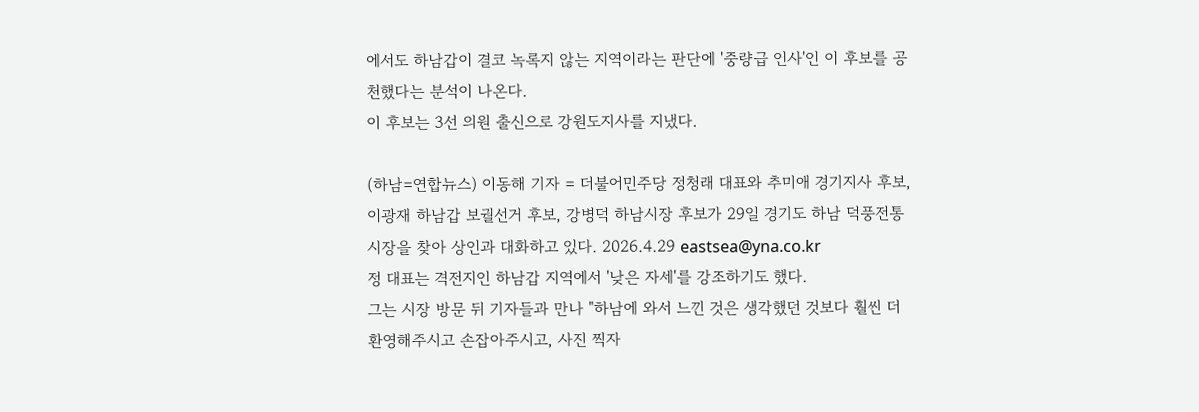에서도 하남갑이 결코 녹록지 않는 지역이라는 판단에 '중량급 인사'인 이 후보를 공천했다는 분석이 나온다.
이 후보는 3선 의원 출신으로 강원도지사를 지냈다.

(하남=연합뉴스) 이동해 기자 = 더불어민주당 정청래 대표와 추미애 경기지사 후보, 이광재 하남갑 보궐선거 후보, 강병덕 하남시장 후보가 29일 경기도 하남 덕풍전통시장을 찾아 상인과 대화하고 있다. 2026.4.29 eastsea@yna.co.kr
정 대표는 격전지인 하남갑 지역에서 '낮은 자세'를 강조하기도 했다.
그는 시장 방문 뒤 기자들과 만나 "하남에 와서 느낀 것은 생각했던 것보다 훨씬 더 환영해주시고 손잡아주시고, 사진 찍자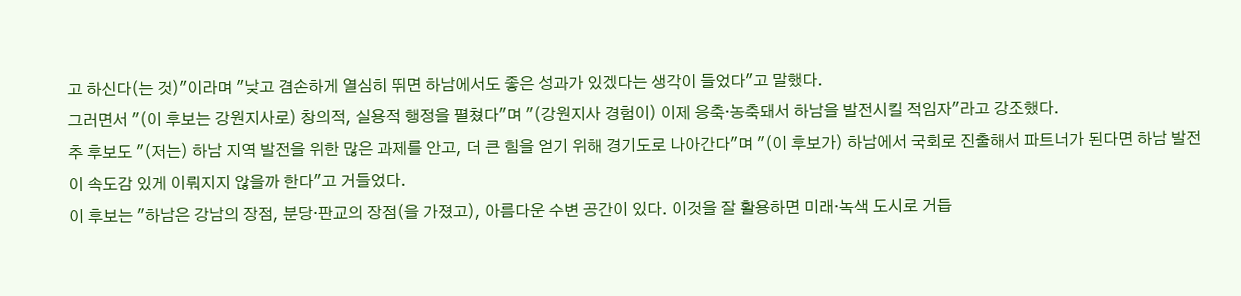고 하신다(는 것)"이라며 "낮고 겸손하게 열심히 뛰면 하남에서도 좋은 성과가 있겠다는 생각이 들었다"고 말했다.
그러면서 "(이 후보는 강원지사로) 창의적, 실용적 행정을 펼쳤다"며 "(강원지사 경험이) 이제 응축·농축돼서 하남을 발전시킬 적임자"라고 강조했다.
추 후보도 "(저는) 하남 지역 발전을 위한 많은 과제를 안고, 더 큰 힘을 얻기 위해 경기도로 나아간다"며 "(이 후보가) 하남에서 국회로 진출해서 파트너가 된다면 하남 발전이 속도감 있게 이뤄지지 않을까 한다"고 거들었다.
이 후보는 "하남은 강남의 장점, 분당·판교의 장점(을 가졌고), 아름다운 수변 공간이 있다. 이것을 잘 활용하면 미래·녹색 도시로 거듭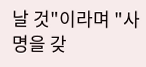날 것"이라며 "사명을 갖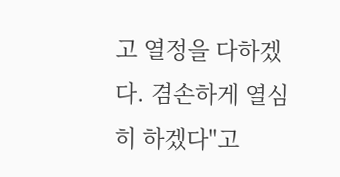고 열정을 다하겠다. 겸손하게 열심히 하겠다"고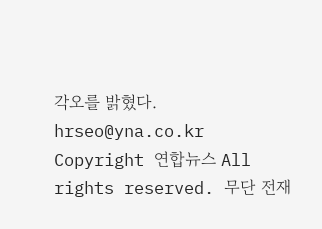각오를 밝혔다.
hrseo@yna.co.kr
Copyright 연합뉴스 All rights reserved. 무단 전재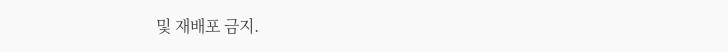및 재배포 금지.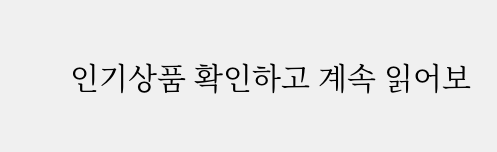인기상품 확인하고 계속 읽어보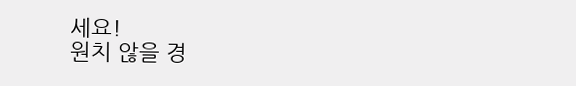세요!
원치 않을 경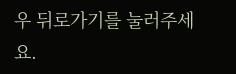우 뒤로가기를 눌러주세요.